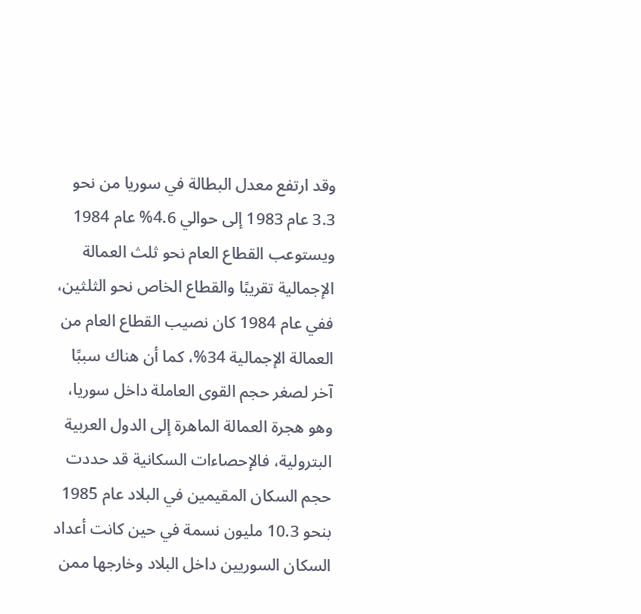وقد ارتفع معدل البطالة في سوريا من نحو 3.3 عام 1983 إلى حوالي 4.6% عام 1984 ويستوعب القطاع العام نحو ثلث العمالة الإجمالية تقريبًا والقطاع الخاص نحو الثلثين، ففي عام 1984 كان نصيب القطاع العام من العمالة الإجمالية 34%، كما أن هناك سببًا آخر لصغر حجم القوى العاملة داخل سوريا، وهو هجرة العمالة الماهرة إلى الدول العربية البترولية، فالإحصاءات السكانية قد حددت حجم السكان المقيمين في البلاد عام 1985 بنحو 10.3 مليون نسمة في حين كانت أعداد السكان السوريين داخل البلاد وخارجها ممن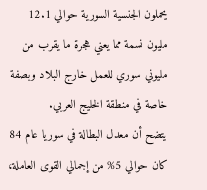يحملون الجنسية السورية حوالي 12.1 مليون نسمة مما يعني هجرة ما يقرب من مليوني سوري للعمل خارج البلاد وبصفة خاصة في منطقة الخليج العربي.
يتضح أن معدل البطالة في سوريا عام 84 كان حوالي 5% من إجمالي القوى العاملة،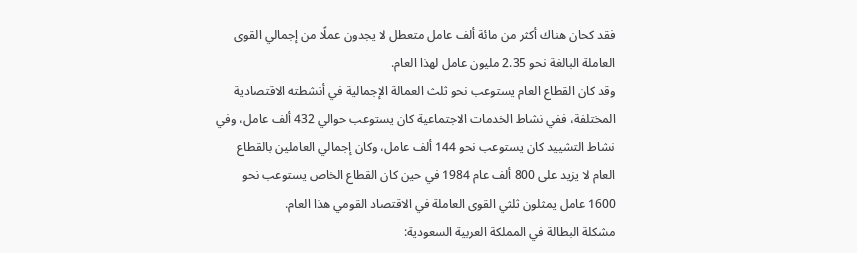فقد كحان هناك أكثر من مائة ألف عامل متعطل لا يجدون عملًا من إجمالي القوى العاملة البالغة نحو 2.35 مليون عامل لهذا العام.
وقد كان القطاع العام يستوعب نحو ثلث العمالة الإجمالية في أنشطته الاقتصادية المختلفة، ففي نشاط الخدمات الاجتماعية كان يستوعب حوالي 432 ألف عامل، وفي نشاط التشييد كان يستوعب نحو 144 ألف عامل، وكان إجمالي العاملين بالقطاع العام لا يزيد على 800 ألف عام 1984 في حين كان القطاع الخاص يستوعب نحو 1600 عامل يمثلون ثلثي القوى العاملة في الاقتصاد القومي هذا العام.
مشكلة البطالة في المملكة العربية السعودية: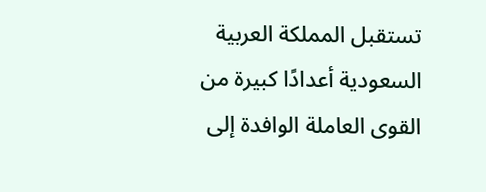تستقبل المملكة العربية السعودية أعدادًا كبيرة من القوى العاملة الوافدة إلى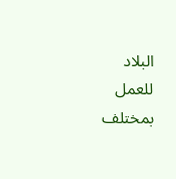البلاد للعمل بمختلف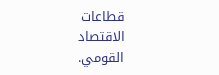قطاعات الاقتصاد القومي.